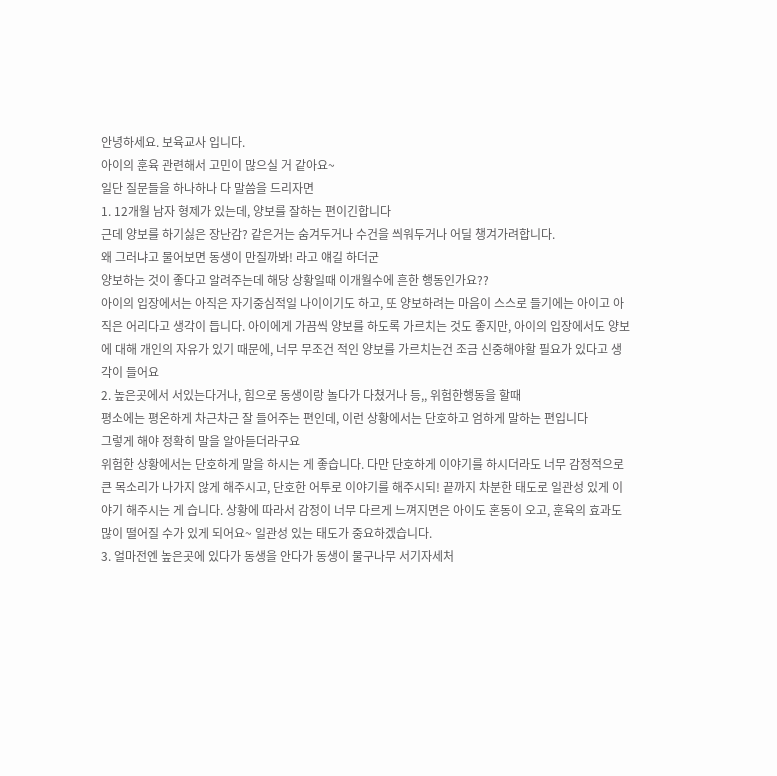안녕하세요. 보육교사 입니다.
아이의 훈육 관련해서 고민이 많으실 거 같아요~
일단 질문들을 하나하나 다 말씀을 드리자면
1. 12개월 남자 형제가 있는데, 양보를 잘하는 편이긴합니다
근데 양보를 하기싫은 장난감? 같은거는 숨겨두거나 수건을 씌워두거나 어딜 챙겨가려합니다.
왜 그러냐고 물어보면 동생이 만질까봐! 라고 얘길 하더군
양보하는 것이 좋다고 알려주는데 해당 상황일때 이개월수에 흔한 행동인가요??
아이의 입장에서는 아직은 자기중심적일 나이이기도 하고, 또 양보하려는 마음이 스스로 들기에는 아이고 아직은 어리다고 생각이 듭니다. 아이에게 가끔씩 양보를 하도록 가르치는 것도 좋지만, 아이의 입장에서도 양보에 대해 개인의 자유가 있기 때문에, 너무 무조건 적인 양보를 가르치는건 조금 신중해야할 필요가 있다고 생각이 들어요
2. 높은곳에서 서있는다거나, 힘으로 동생이랑 놀다가 다쳤거나 등,, 위험한행동을 할때
평소에는 평온하게 차근차근 잘 들어주는 편인데, 이런 상황에서는 단호하고 엄하게 말하는 편입니다
그렇게 해야 정확히 말을 알아듣더라구요
위험한 상황에서는 단호하게 말을 하시는 게 좋습니다. 다만 단호하게 이야기를 하시더라도 너무 감정적으로 큰 목소리가 나가지 않게 해주시고, 단호한 어투로 이야기를 해주시되! 끝까지 차분한 태도로 일관성 있게 이야기 해주시는 게 습니다. 상황에 따라서 감정이 너무 다르게 느껴지면은 아이도 혼동이 오고, 훈육의 효과도 많이 떨어질 수가 있게 되어요~ 일관성 있는 태도가 중요하겠습니다.
3. 얼마전엔 높은곳에 있다가 동생을 안다가 동생이 물구나무 서기자세처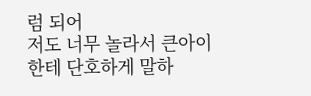럼 되어
저도 너무 놀라서 큰아이한테 단호하게 말하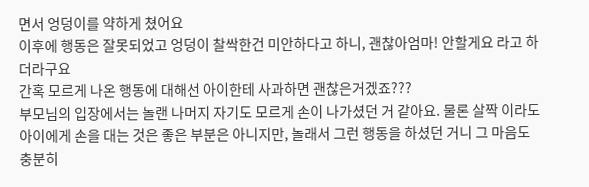면서 엉덩이를 약하게 쳤어요
이후에 행동은 잘못되었고 엉덩이 찰싹한건 미안하다고 하니, 괜찮아엄마! 안할게요 라고 하더라구요
간혹 모르게 나온 행동에 대해선 아이한테 사과하면 괜찮은거겠죠???
부모님의 입장에서는 놀랜 나머지 자기도 모르게 손이 나가셨던 거 같아요. 물론 살짝 이라도 아이에게 손을 대는 것은 좋은 부분은 아니지만, 놀래서 그런 행동을 하셨던 거니 그 마음도 충분히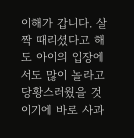이해가 갑니다. 살짝 때리셨다고 해도 아이의 입장에서도 많이 놀라고 당황스러웠을 것이기에 바로 사과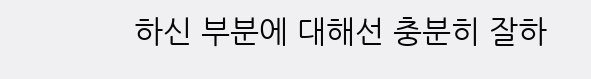하신 부분에 대해선 충분히 잘하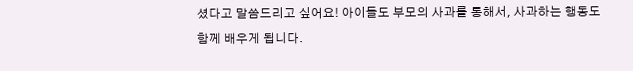셨다고 말씀드리고 싶어요! 아이들도 부모의 사과를 통해서, 사과하는 행동도 함께 배우게 됩니다.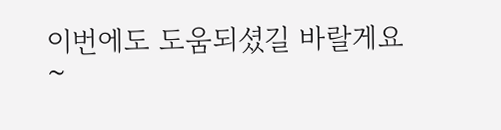이번에도 도움되셨길 바랄게요 ~